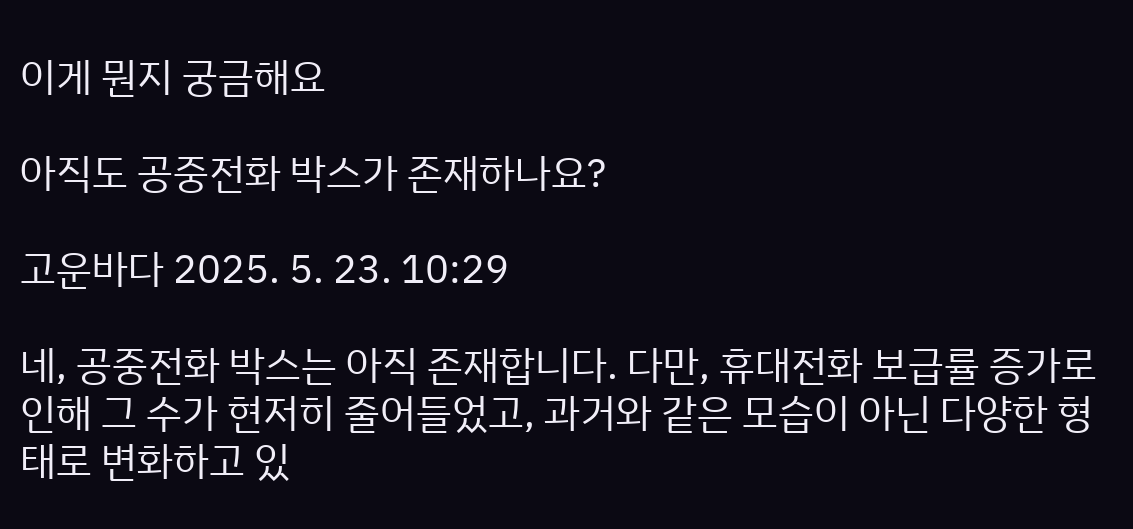이게 뭔지 궁금해요

아직도 공중전화 박스가 존재하나요?

고운바다 2025. 5. 23. 10:29

네, 공중전화 박스는 아직 존재합니다. 다만, 휴대전화 보급률 증가로 인해 그 수가 현저히 줄어들었고, 과거와 같은 모습이 아닌 다양한 형태로 변화하고 있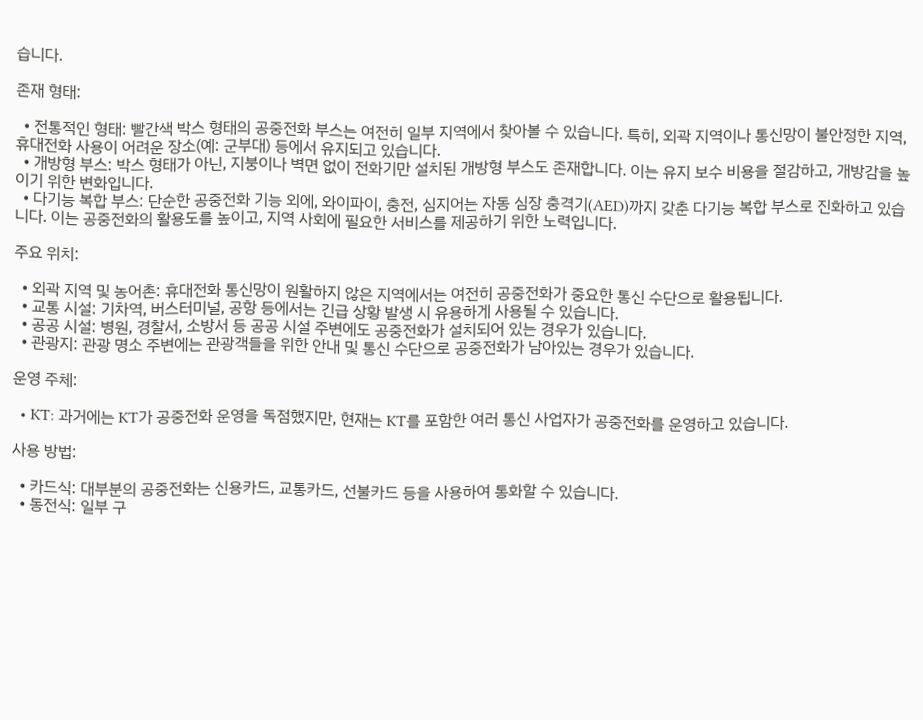습니다.

존재 형태:

  • 전통적인 형태: 빨간색 박스 형태의 공중전화 부스는 여전히 일부 지역에서 찾아볼 수 있습니다. 특히, 외곽 지역이나 통신망이 불안정한 지역, 휴대전화 사용이 어려운 장소(예: 군부대) 등에서 유지되고 있습니다.
  • 개방형 부스: 박스 형태가 아닌, 지붕이나 벽면 없이 전화기만 설치된 개방형 부스도 존재합니다. 이는 유지 보수 비용을 절감하고, 개방감을 높이기 위한 변화입니다.
  • 다기능 복합 부스: 단순한 공중전화 기능 외에, 와이파이, 충전, 심지어는 자동 심장 충격기(AED)까지 갖춘 다기능 복합 부스로 진화하고 있습니다. 이는 공중전화의 활용도를 높이고, 지역 사회에 필요한 서비스를 제공하기 위한 노력입니다.

주요 위치:

  • 외곽 지역 및 농어촌: 휴대전화 통신망이 원활하지 않은 지역에서는 여전히 공중전화가 중요한 통신 수단으로 활용됩니다.
  • 교통 시설: 기차역, 버스터미널, 공항 등에서는 긴급 상황 발생 시 유용하게 사용될 수 있습니다.
  • 공공 시설: 병원, 경찰서, 소방서 등 공공 시설 주변에도 공중전화가 설치되어 있는 경우가 있습니다.
  • 관광지: 관광 명소 주변에는 관광객들을 위한 안내 및 통신 수단으로 공중전화가 남아있는 경우가 있습니다.

운영 주체:

  • KT: 과거에는 KT가 공중전화 운영을 독점했지만, 현재는 KT를 포함한 여러 통신 사업자가 공중전화를 운영하고 있습니다.

사용 방법:

  • 카드식: 대부분의 공중전화는 신용카드, 교통카드, 선불카드 등을 사용하여 통화할 수 있습니다.
  • 동전식: 일부 구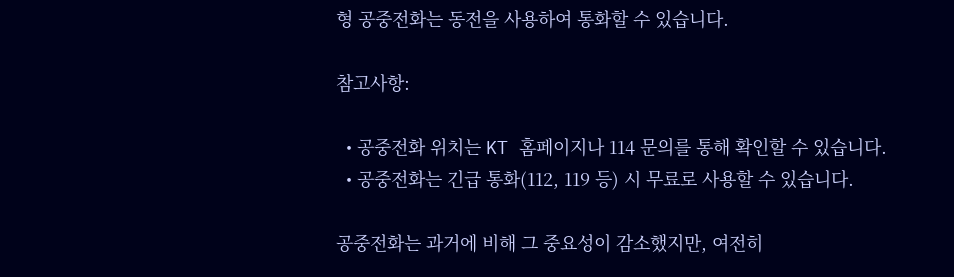형 공중전화는 동전을 사용하여 통화할 수 있습니다.

참고사항:

  • 공중전화 위치는 KT 홈페이지나 114 문의를 통해 확인할 수 있습니다.
  • 공중전화는 긴급 통화(112, 119 등) 시 무료로 사용할 수 있습니다.

공중전화는 과거에 비해 그 중요성이 감소했지만, 여전히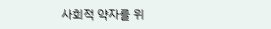사회적 약자를 위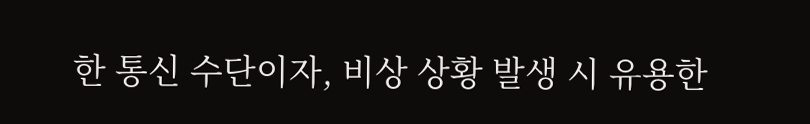한 통신 수단이자, 비상 상황 발생 시 유용한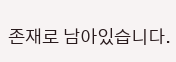존재로 남아있습니다.